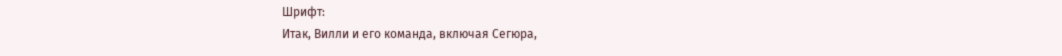Шрифт:
Итак, Вилли и его команда, включая Сегюра,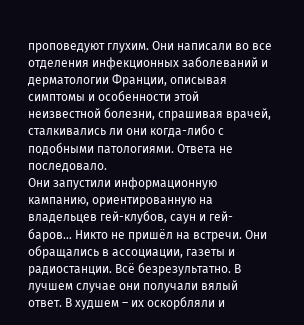проповедуют глухим. Они написали во все отделения инфекционных заболеваний и дерматологии Франции, описывая симптомы и особенности этой неизвестной болезни, спрашивая врачей, сталкивались ли они когда-либо с подобными патологиями. Ответа не последовало.
Они запустили информационную кампанию, ориентированную на владельцев гей-клубов, саун и гей-баров… Никто не пришёл на встречи. Они обращались в ассоциации, газеты и радиостанции. Всё безрезультатно. В лучшем случае они получали вялый ответ. В худшем – их оскорбляли и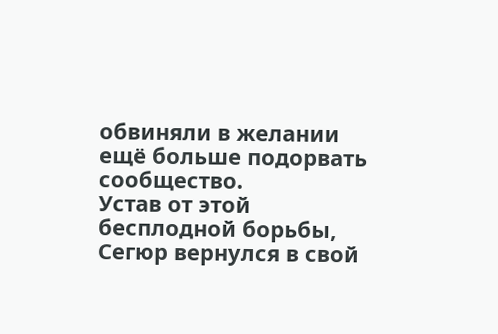обвиняли в желании ещё больше подорвать сообщество.
Устав от этой бесплодной борьбы, Сегюр вернулся в свой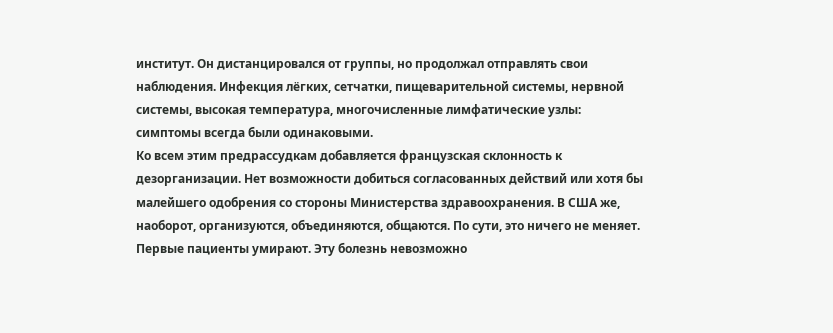институт. Он дистанцировался от группы, но продолжал отправлять свои наблюдения. Инфекция лёгких, сетчатки, пищеварительной системы, нервной системы, высокая температура, многочисленные лимфатические узлы: симптомы всегда были одинаковыми.
Ко всем этим предрассудкам добавляется французская склонность к дезорганизации. Нет возможности добиться согласованных действий или хотя бы малейшего одобрения со стороны Министерства здравоохранения. В США же, наоборот, организуются, объединяются, общаются. По сути, это ничего не меняет. Первые пациенты умирают. Эту болезнь невозможно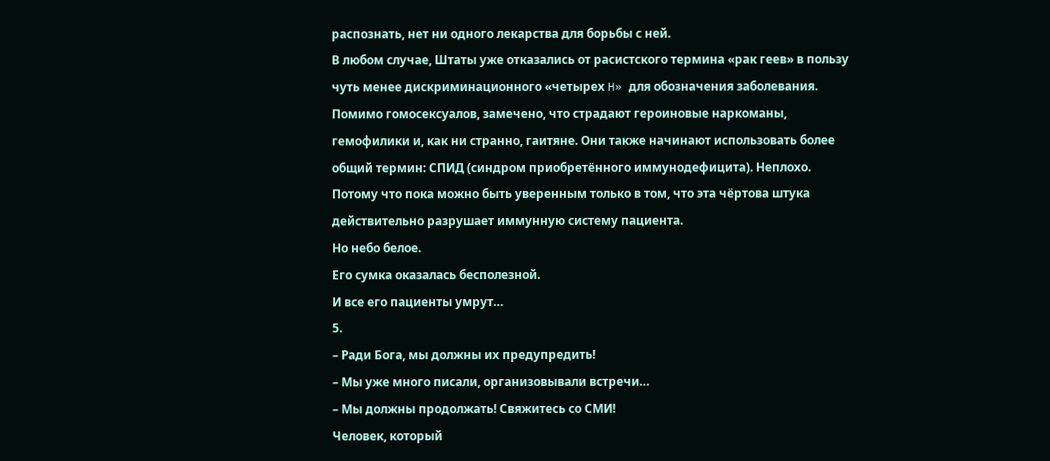распознать, нет ни одного лекарства для борьбы с ней.
В любом случае, Штаты уже отказались от расистского термина «рак геев» в пользу чуть менее дискриминационного «четырех H» для обозначения заболевания. Помимо гомосексуалов, замечено, что страдают героиновые наркоманы, гемофилики и, как ни странно, гаитяне. Они также начинают использовать более общий термин: СПИД (синдром приобретённого иммунодефицита). Неплохо. Потому что пока можно быть уверенным только в том, что эта чёртова штука действительно разрушает иммунную систему пациента.
Но небо белое.
Его сумка оказалась бесполезной.
И все его пациенты умрут…
5.
– Ради Бога, мы должны их предупредить!
– Мы уже много писали, организовывали встречи…
– Мы должны продолжать! Свяжитесь со СМИ!
Человек, который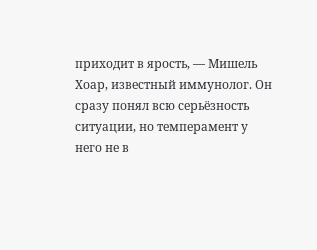приходит в ярость, — Мишель Хоар, известный иммунолог. Он сразу понял всю серьёзность ситуации, но темперамент у него не в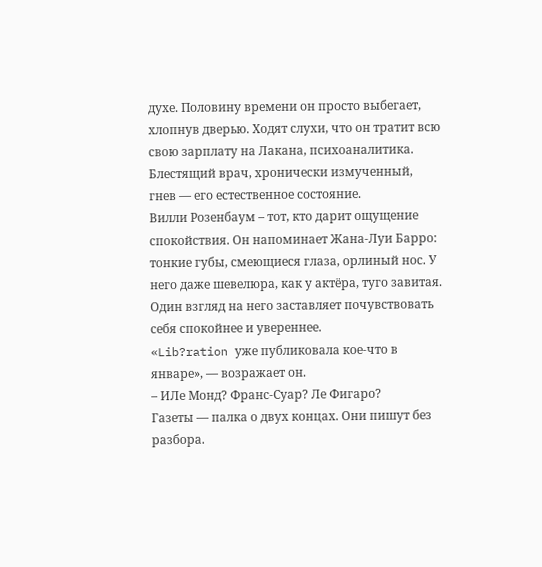духе. Половину времени он просто выбегает, хлопнув дверью. Ходят слухи, что он тратит всю свою зарплату на Лакана, психоаналитика. Блестящий врач, хронически измученный, гнев — его естественное состояние.
Вилли Розенбаум – тот, кто дарит ощущение спокойствия. Он напоминает Жана-Луи Барро: тонкие губы, смеющиеся глаза, орлиный нос. У него даже шевелюра, как у актёра, туго завитая. Один взгляд на него заставляет почувствовать себя спокойнее и увереннее.
«Lib?ration уже публиковала кое-что в январе», — возражает он.
– ИЛе Монд? Франс-Суар? Ле Фигаро?
Газеты — палка о двух концах. Они пишут без разбора.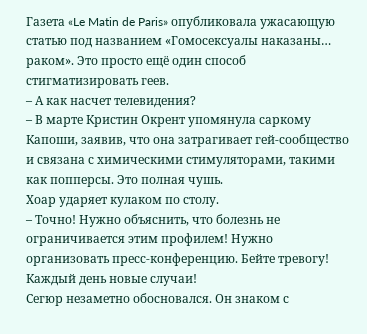Газета «Le Matin de Paris» опубликовала ужасающую статью под названием «Гомосексуалы наказаны… раком». Это просто ещё один способ стигматизировать геев.
– А как насчет телевидения?
– В марте Кристин Окрент упомянула саркому Капоши, заявив, что она затрагивает гей-сообщество и связана с химическими стимуляторами, такими как попперсы. Это полная чушь.
Хоар ударяет кулаком по столу.
– Точно! Нужно объяснить, что болезнь не ограничивается этим профилем! Нужно организовать пресс-конференцию. Бейте тревогу! Каждый день новые случаи!
Сегюр незаметно обосновался. Он знаком с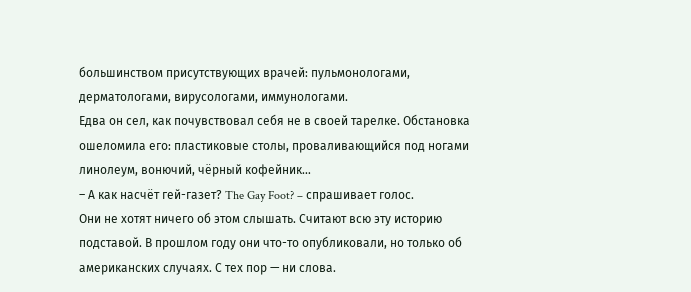большинством присутствующих врачей: пульмонологами, дерматологами, вирусологами, иммунологами.
Едва он сел, как почувствовал себя не в своей тарелке. Обстановка ошеломила его: пластиковые столы, проваливающийся под ногами линолеум, вонючий, чёрный кофейник…
– А как насчёт гей-газет? The Gay Foot? – спрашивает голос.
Они не хотят ничего об этом слышать. Считают всю эту историю подставой. В прошлом году они что-то опубликовали, но только об американских случаях. С тех пор — ни слова.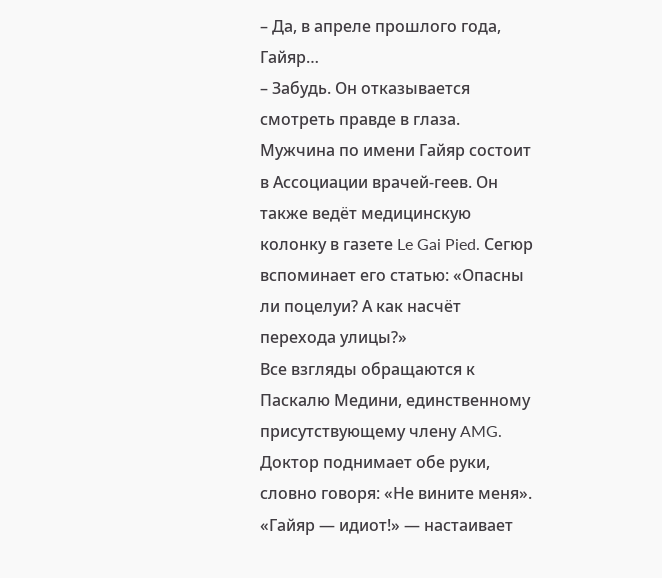– Да, в апреле прошлого года, Гайяр…
– Забудь. Он отказывается смотреть правде в глаза.
Мужчина по имени Гайяр состоит в Ассоциации врачей-геев. Он также ведёт медицинскую колонку в газете Le Gai Pied. Сегюр вспоминает его статью: «Опасны ли поцелуи? А как насчёт перехода улицы?»
Все взгляды обращаются к Паскалю Медини, единственному присутствующему члену AMG. Доктор поднимает обе руки, словно говоря: «Не вините меня».
«Гайяр — идиот!» — настаивает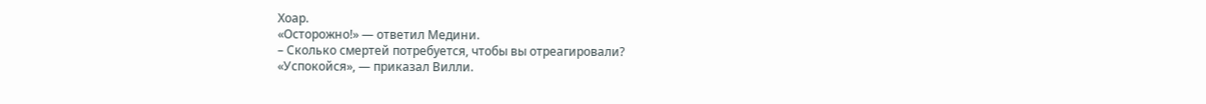Хоар.
«Осторожно!» — ответил Медини.
– Сколько смертей потребуется, чтобы вы отреагировали?
«Успокойся», — приказал Вилли.